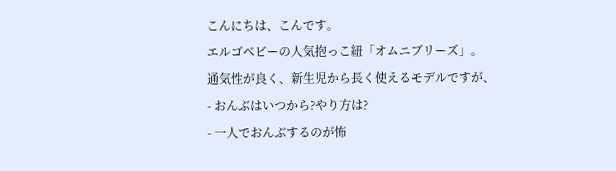こんにちは、こんです。
エルゴベビーの人気抱っこ紐「オムニブリーズ」。
通気性が良く、新生児から長く使えるモデルですが、
- おんぶはいつから?やり方は?
- 一人でおんぶするのが怖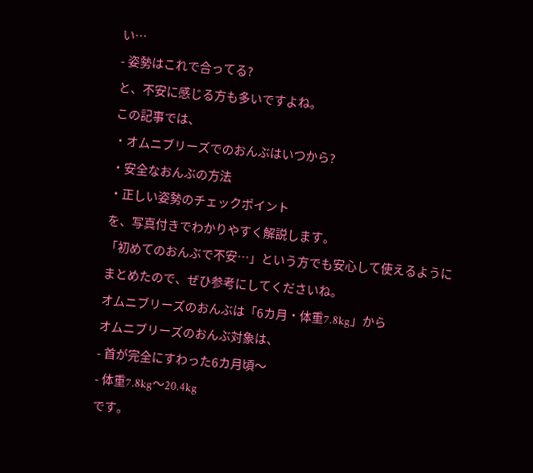い…
- 姿勢はこれで合ってる?
と、不安に感じる方も多いですよね。
この記事では、
・オムニブリーズでのおんぶはいつから?
・安全なおんぶの方法
・正しい姿勢のチェックポイント
を、写真付きでわかりやすく解説します。
「初めてのおんぶで不安…」という方でも安心して使えるようにまとめたので、ぜひ参考にしてくださいね。
オムニブリーズのおんぶは「6カ月・体重7.8kg」から
オムニブリーズのおんぶ対象は、
- 首が完全にすわった6カ月頃〜
- 体重7.8kg〜20.4kg
です。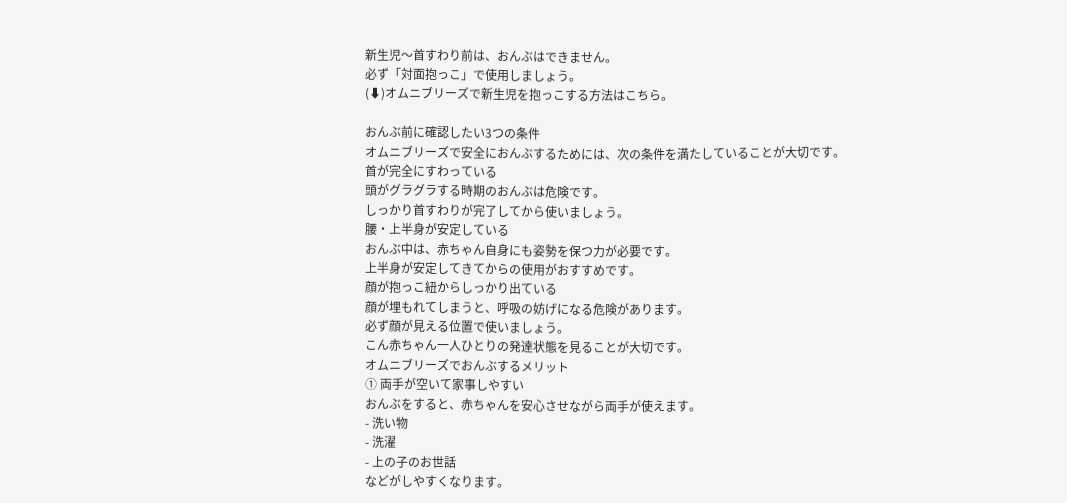新生児〜首すわり前は、おんぶはできません。
必ず「対面抱っこ」で使用しましょう。
(⬇)オムニブリーズで新生児を抱っこする方法はこちら。

おんぶ前に確認したい3つの条件
オムニブリーズで安全におんぶするためには、次の条件を満たしていることが大切です。
首が完全にすわっている
頭がグラグラする時期のおんぶは危険です。
しっかり首すわりが完了してから使いましょう。
腰・上半身が安定している
おんぶ中は、赤ちゃん自身にも姿勢を保つ力が必要です。
上半身が安定してきてからの使用がおすすめです。
顔が抱っこ紐からしっかり出ている
顔が埋もれてしまうと、呼吸の妨げになる危険があります。
必ず顔が見える位置で使いましょう。
こん赤ちゃん一人ひとりの発達状態を見ることが大切です。
オムニブリーズでおんぶするメリット
① 両手が空いて家事しやすい
おんぶをすると、赤ちゃんを安心させながら両手が使えます。
- 洗い物
- 洗濯
- 上の子のお世話
などがしやすくなります。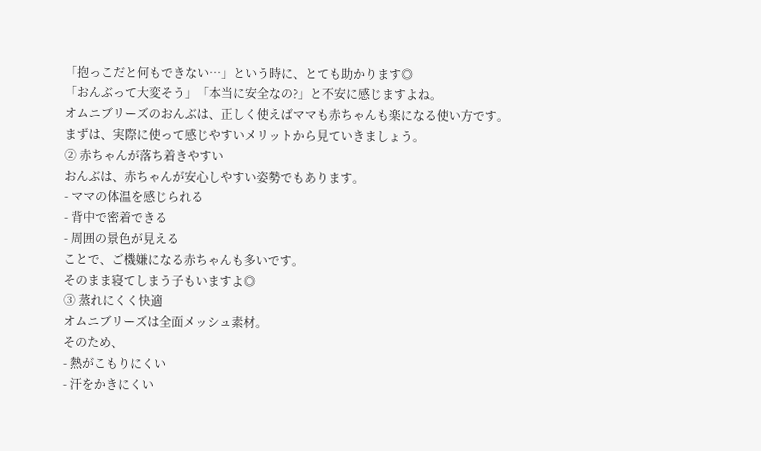「抱っこだと何もできない…」という時に、とても助かります◎
「おんぶって大変そう」「本当に安全なの?」と不安に感じますよね。
オムニブリーズのおんぶは、正しく使えばママも赤ちゃんも楽になる使い方です。
まずは、実際に使って感じやすいメリットから見ていきましょう。
② 赤ちゃんが落ち着きやすい
おんぶは、赤ちゃんが安心しやすい姿勢でもあります。
- ママの体温を感じられる
- 背中で密着できる
- 周囲の景色が見える
ことで、ご機嫌になる赤ちゃんも多いです。
そのまま寝てしまう子もいますよ◎
③ 蒸れにくく快適
オムニブリーズは全面メッシュ素材。
そのため、
- 熱がこもりにくい
- 汗をかきにくい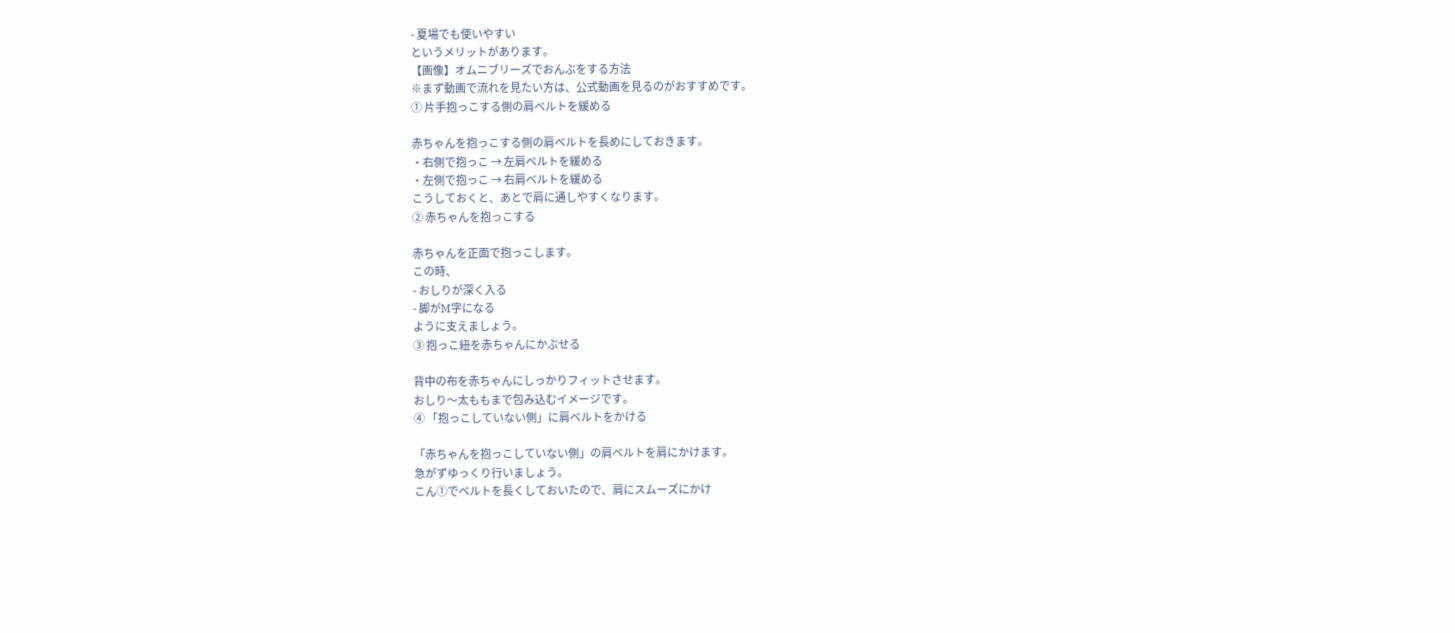- 夏場でも使いやすい
というメリットがあります。
【画像】オムニブリーズでおんぶをする方法
※まず動画で流れを見たい方は、公式動画を見るのがおすすめです。
① 片手抱っこする側の肩ベルトを緩める

赤ちゃんを抱っこする側の肩ベルトを長めにしておきます。
・右側で抱っこ → 左肩ベルトを緩める
・左側で抱っこ → 右肩ベルトを緩める
こうしておくと、あとで肩に通しやすくなります。
② 赤ちゃんを抱っこする

赤ちゃんを正面で抱っこします。
この時、
- おしりが深く入る
- 脚がM字になる
ように支えましょう。
③ 抱っこ紐を赤ちゃんにかぶせる

背中の布を赤ちゃんにしっかりフィットさせます。
おしり〜太ももまで包み込むイメージです。
④ 「抱っこしていない側」に肩ベルトをかける

「赤ちゃんを抱っこしていない側」の肩ベルトを肩にかけます。
急がずゆっくり行いましょう。
こん①でベルトを長くしておいたので、肩にスムーズにかけ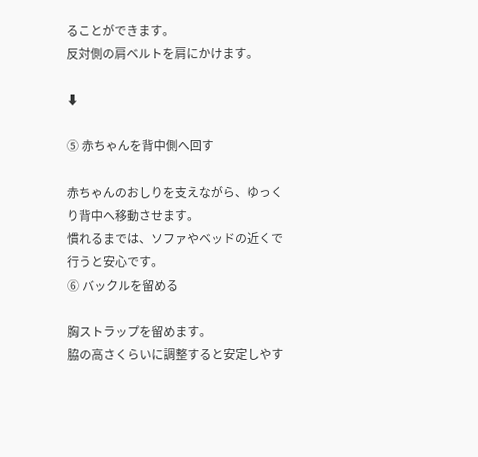ることができます。
反対側の肩ベルトを肩にかけます。

⬇

⑤ 赤ちゃんを背中側へ回す

赤ちゃんのおしりを支えながら、ゆっくり背中へ移動させます。
慣れるまでは、ソファやベッドの近くで行うと安心です。
⑥ バックルを留める

胸ストラップを留めます。
脇の高さくらいに調整すると安定しやす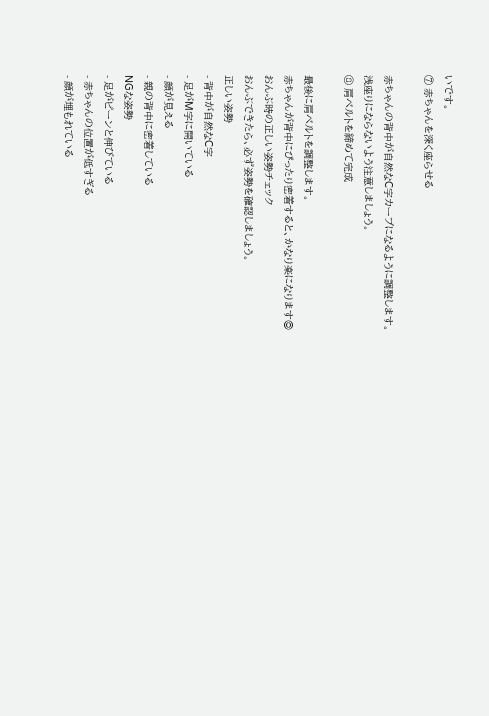いです。
⑦ 赤ちゃんを深く座らせる

赤ちゃんの背中が自然なC字カーブになるように調整します。
浅座りにならないよう注意しましょう。
⑧ 肩ベルトを締めて完成

最後に肩ベルトを調整します。
赤ちゃんが背中にぴったり密着すると、かなり楽になります◎
おんぶ時の正しい姿勢チェック
おんぶできたら、必ず姿勢を確認しましょう。
正しい姿勢
- 背中が自然なC字
- 足がM字に開いている
- 顔が見える
- 親の背中に密着している
NGな姿勢
- 足がピーンと伸びている
- 赤ちゃんの位置が低すぎる
- 顔が埋もれている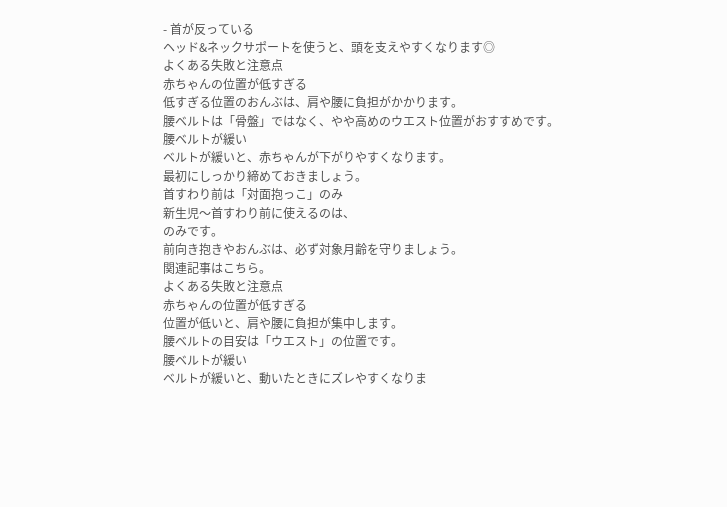- 首が反っている
ヘッド&ネックサポートを使うと、頭を支えやすくなります◎
よくある失敗と注意点
赤ちゃんの位置が低すぎる
低すぎる位置のおんぶは、肩や腰に負担がかかります。
腰ベルトは「骨盤」ではなく、やや高めのウエスト位置がおすすめです。
腰ベルトが緩い
ベルトが緩いと、赤ちゃんが下がりやすくなります。
最初にしっかり締めておきましょう。
首すわり前は「対面抱っこ」のみ
新生児〜首すわり前に使えるのは、
のみです。
前向き抱きやおんぶは、必ず対象月齢を守りましょう。
関連記事はこちら。
よくある失敗と注意点
赤ちゃんの位置が低すぎる
位置が低いと、肩や腰に負担が集中します。
腰ベルトの目安は「ウエスト」の位置です。
腰ベルトが緩い
ベルトが緩いと、動いたときにズレやすくなりま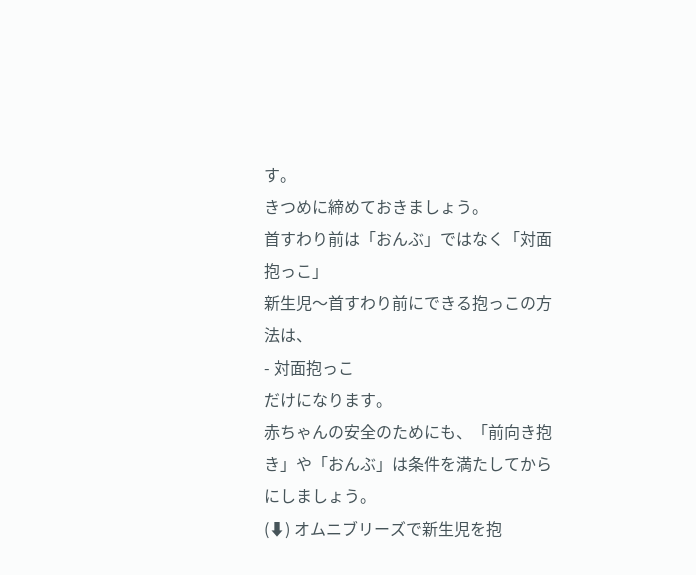す。
きつめに締めておきましょう。
首すわり前は「おんぶ」ではなく「対面抱っこ」
新生児〜首すわり前にできる抱っこの方法は、
- 対面抱っこ
だけになります。
赤ちゃんの安全のためにも、「前向き抱き」や「おんぶ」は条件を満たしてからにしましょう。
(⬇) オムニブリーズで新生児を抱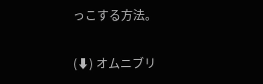っこする方法。

(⬇) オムニブリ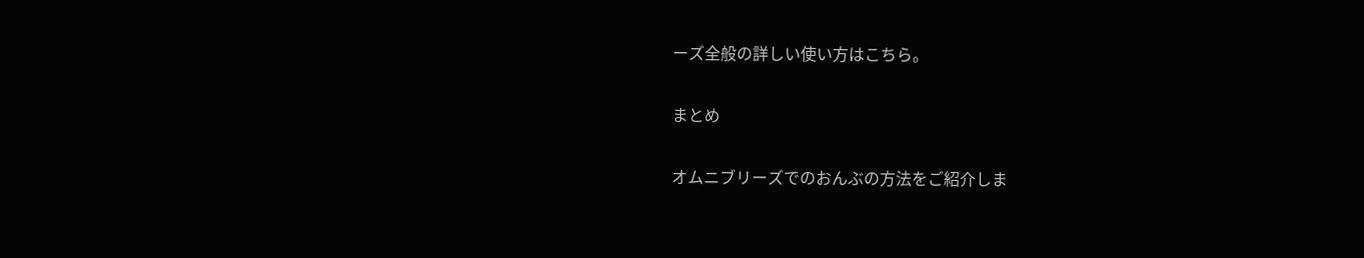ーズ全般の詳しい使い方はこちら。

まとめ

オムニブリーズでのおんぶの方法をご紹介しま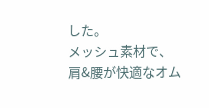した。
メッシュ素材で、肩&腰が快適なオム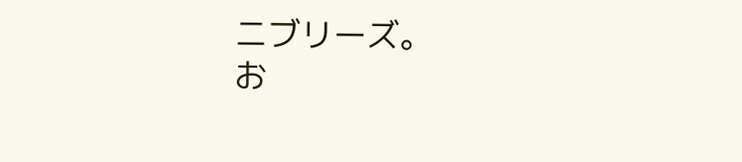ニブリーズ。
お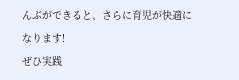んぶができると、さらに育児が快適になります!
ぜひ実践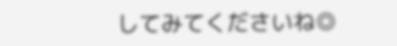してみてくださいね◎